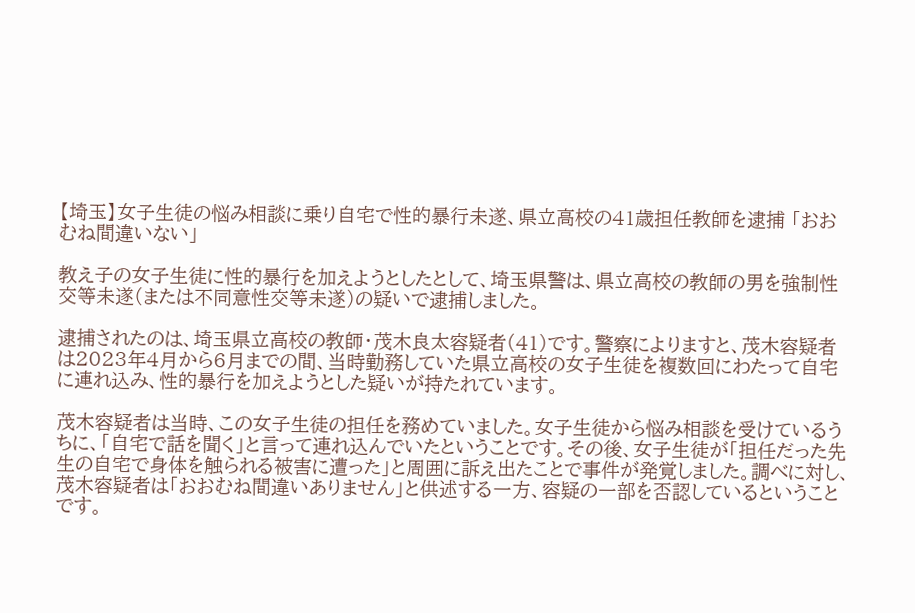【埼玉】女子生徒の悩み相談に乗り自宅で性的暴行未遂、県立高校の41歳担任教師を逮捕 「おおむね間違いない」

教え子の女子生徒に性的暴行を加えようとしたとして、埼玉県警は、県立高校の教師の男を強制性交等未遂(または不同意性交等未遂)の疑いで逮捕しました。

逮捕されたのは、埼玉県立高校の教師・茂木良太容疑者(41)です。警察によりますと、茂木容疑者は2023年4月から6月までの間、当時勤務していた県立高校の女子生徒を複数回にわたって自宅に連れ込み、性的暴行を加えようとした疑いが持たれています。

茂木容疑者は当時、この女子生徒の担任を務めていました。女子生徒から悩み相談を受けているうちに、「自宅で話を聞く」と言って連れ込んでいたということです。その後、女子生徒が「担任だった先生の自宅で身体を触られる被害に遭った」と周囲に訴え出たことで事件が発覚しました。調べに対し、茂木容疑者は「おおむね間違いありません」と供述する一方、容疑の一部を否認しているということです。